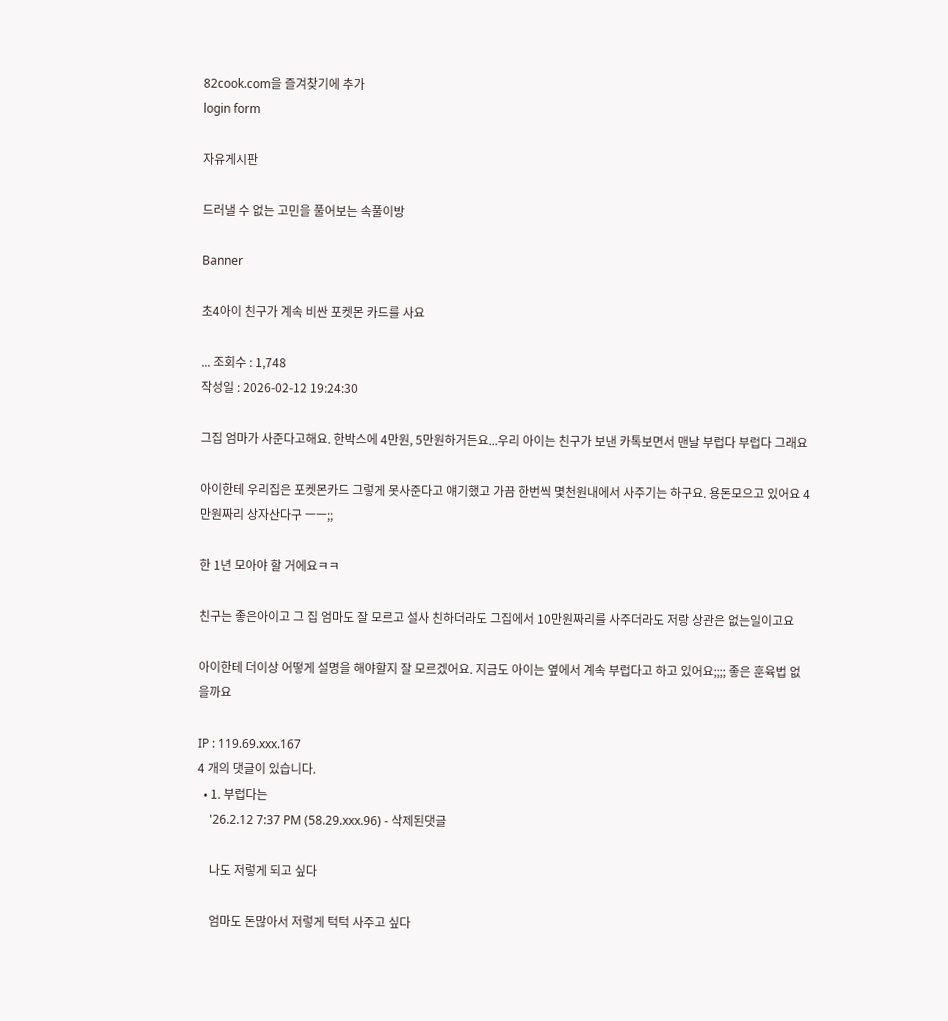82cook.com을 즐겨찾기에 추가
login form

자유게시판

드러낼 수 없는 고민을 풀어보는 속풀이방

Banner

초4아이 친구가 계속 비싼 포켓몬 카드를 사요

... 조회수 : 1,748
작성일 : 2026-02-12 19:24:30

그집 엄마가 사준다고해요. 한박스에 4만원, 5만원하거든요...우리 아이는 친구가 보낸 카톡보면서 맨날 부럽다 부럽다 그래요

아이한테 우리집은 포켓몬카드 그렇게 못사준다고 얘기했고 가끔 한번씩 몇천원내에서 사주기는 하구요. 용돈모으고 있어요 4만원짜리 상자산다구 ㅡㅡ;;

한 1년 모아야 할 거에요ㅋㅋ

친구는 좋은아이고 그 집 엄마도 잘 모르고 설사 친하더라도 그집에서 10만원짜리를 사주더라도 저랑 상관은 없는일이고요

아이한테 더이상 어떻게 설명을 해야할지 잘 모르겠어요. 지금도 아이는 옆에서 계속 부럽다고 하고 있어요;;;; 좋은 훈육법 없을까요

IP : 119.69.xxx.167
4 개의 댓글이 있습니다.
  • 1. 부럽다는
    '26.2.12 7:37 PM (58.29.xxx.96) - 삭제된댓글

    나도 저렇게 되고 싶다

    엄마도 돈많아서 저렇게 턱턱 사주고 싶다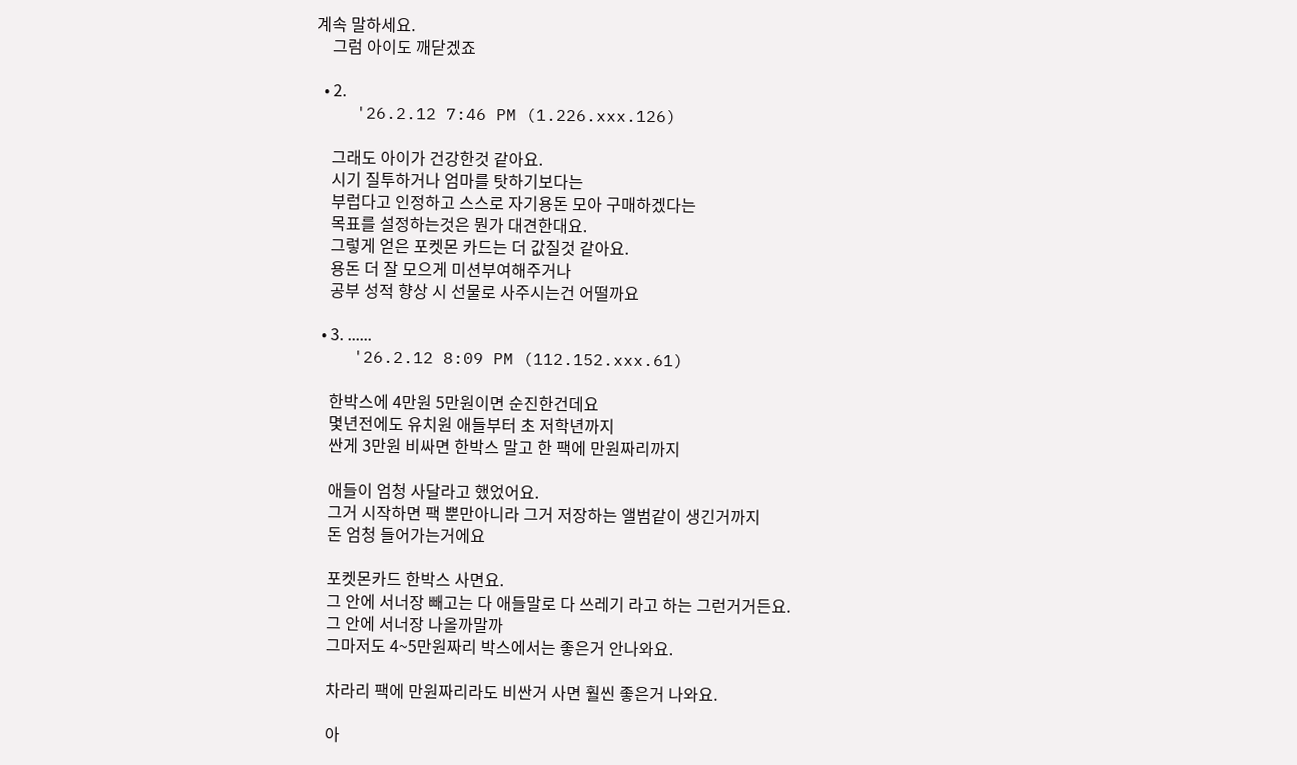계속 말하세요.
    그럼 아이도 깨닫겠죠

  • 2.
    '26.2.12 7:46 PM (1.226.xxx.126)

    그래도 아이가 건강한것 같아요.
    시기 질투하거나 엄마를 탓하기보다는
    부럽다고 인정하고 스스로 자기용돈 모아 구매하겠다는
    목표를 설정하는것은 뭔가 대견한대요.
    그렇게 얻은 포켓몬 카드는 더 값질것 같아요.
    용돈 더 잘 모으게 미션부여해주거나
    공부 성적 향상 시 선물로 사주시는건 어떨까요

  • 3. ......
    '26.2.12 8:09 PM (112.152.xxx.61)

    한박스에 4만원 5만원이면 순진한건데요
    몇년전에도 유치원 애들부터 초 저학년까지
    싼게 3만원 비싸면 한박스 말고 한 팩에 만원짜리까지

    애들이 엄청 사달라고 했었어요.
    그거 시작하면 팩 뿐만아니라 그거 저장하는 앨범같이 생긴거까지
    돈 엄청 들어가는거에요

    포켓몬카드 한박스 사면요.
    그 안에 서너장 빼고는 다 애들말로 다 쓰레기 라고 하는 그런거거든요.
    그 안에 서너장 나올까말까
    그마저도 4~5만원짜리 박스에서는 좋은거 안나와요.

    차라리 팩에 만원짜리라도 비싼거 사면 훨씬 좋은거 나와요.

    아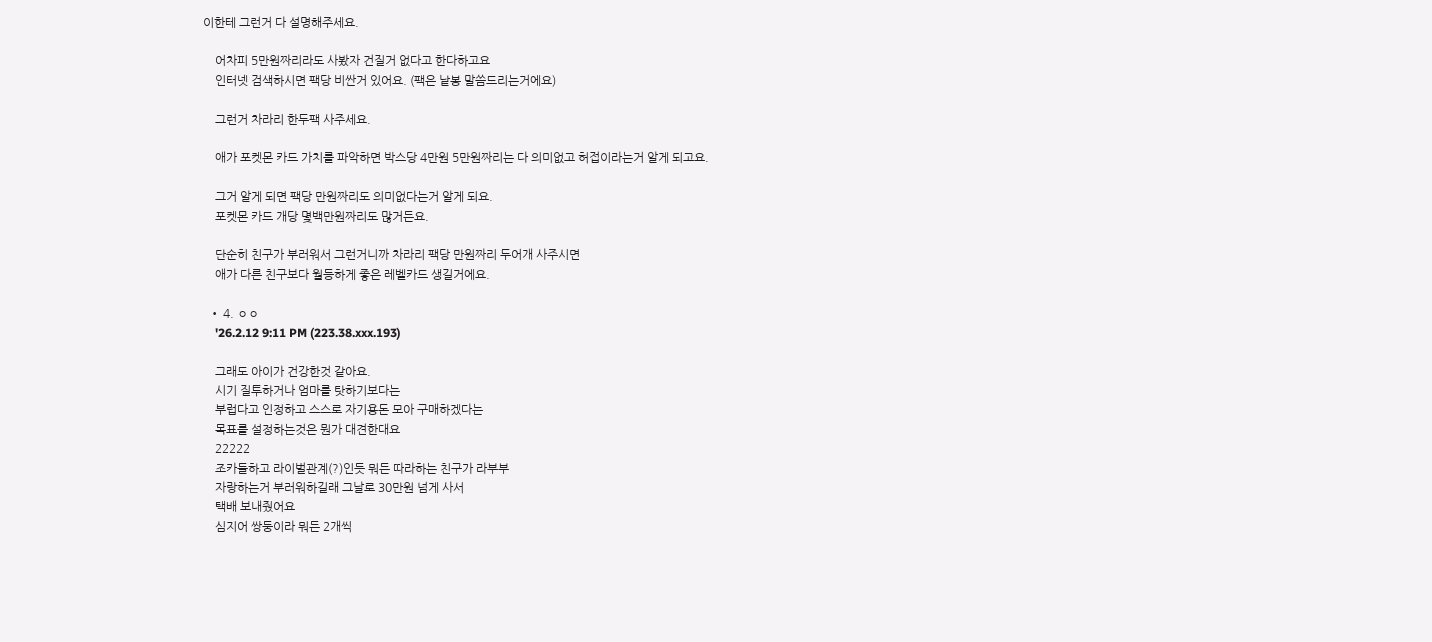이한테 그런거 다 설명해주세요.

    어차피 5만원짜리라도 사봤자 건질거 없다고 한다하고요
    인터넷 검색하시면 팩당 비싼거 있어요. (팩은 낱봉 말씀드리는거에요)

    그런거 차라리 한두팩 사주세요.

    애가 포켓몬 카드 가치를 파악하면 박스당 4만원 5만원짜리는 다 의미없고 허접이라는거 알게 되고요.

    그거 알게 되면 팩당 만원짜리도 의미없다는거 알게 되요.
    포켓몬 카드 개당 몇백만원짜리도 많거든요.

    단순히 친구가 부러워서 그런거니까 차라리 팩당 만원짜리 두어개 사주시면
    애가 다른 친구보다 월등하게 좋은 레벨카드 생길거에요.

  • 4. ㅇㅇ
    '26.2.12 9:11 PM (223.38.xxx.193)

    그래도 아이가 건강한것 같아요.
    시기 질투하거나 엄마를 탓하기보다는
    부럽다고 인정하고 스스로 자기용돈 모아 구매하겠다는
    목표를 설정하는것은 뭔가 대견한대요
    22222
    조카들하고 라이벌관계(?)인듯 뭐든 따라하는 친구가 라부부
    자랑하는거 부러워하길래 그날로 30만원 넘게 사서
    택배 보내줬어요
    심지어 쌍둥이라 뭐든 2개씩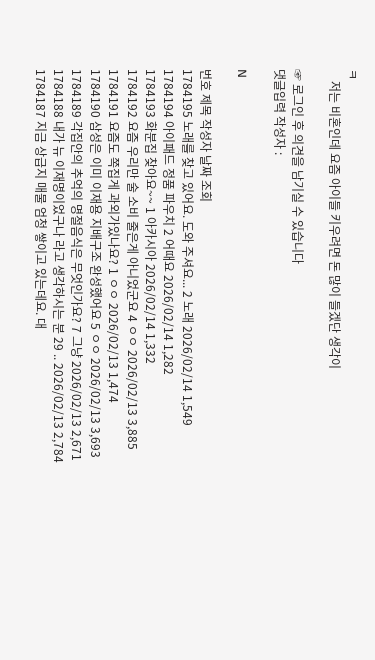ㅋ
    저는 비혼인데 요즘 아이들 키우려면 돈 많이 들겠단 생각이

☞ 로그인 후 의견을 남기실 수 있습니다
댓글입력 작성자 :

N

번호 제목 작성자 날짜 조회
1784195 노래를 찾고 있어요. 도와 주셔요... 2 노래 2026/02/14 1,549
1784194 아이패드 정품 파우치 2 어때요 2026/02/14 1,282
1784193 화분집 찾아요~~ 1 아카시아 2026/02/14 1,332
1784192 요즘 우리만 술 소비 줄은게 아니었군요 4 ㅇㅇ 2026/02/13 3,885
1784191 요즘도 쪽집게 과외가있나요? 1 ㅇㅇ 2026/02/13 1,474
1784190 삼성은 이미 이재용 지배구조 완성했어요 5 ㅇㅇ 2026/02/13 3,693
1784189 각집안의 추억의 명절음식은 무엇인가요? 7 그냥 2026/02/13 2,671
1784188 내가 뉴 이재명이었구나 라고 생각하시는 분 29 .. 2026/02/13 2,784
1784187 지금 상급지 매물 엄청 쌓이고 있는데요. 대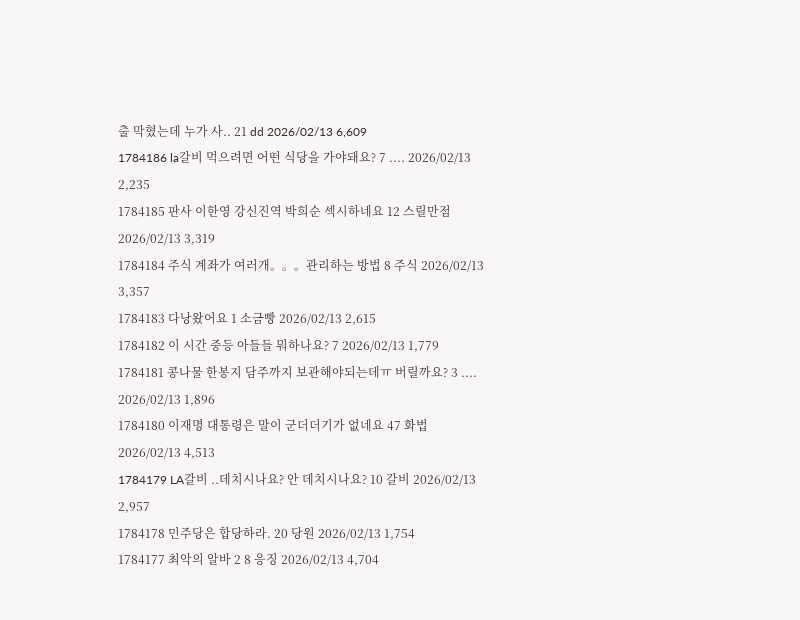출 막혔는데 누가 사.. 21 dd 2026/02/13 6,609
1784186 la갈비 먹으려면 어떤 식당을 가야돼요? 7 .... 2026/02/13 2,235
1784185 판사 이한영 강신진역 박희순 섹시하네요 12 스릴만점 2026/02/13 3,319
1784184 주식 계좌가 여러개。。。관리하는 방법 8 주식 2026/02/13 3,357
1784183 다낭왔어요 1 소금빵 2026/02/13 2,615
1784182 이 시간 중등 아들들 뭐하나요? 7 2026/02/13 1,779
1784181 콩나물 한봉지 담주까지 보관해야되는데ㅠ 버릴까요? 3 .... 2026/02/13 1,896
1784180 이재명 대통령은 말이 군더더기가 없네요 47 화법 2026/02/13 4,513
1784179 LA갈비 ..데치시나요? 안 데치시나요? 10 갈비 2026/02/13 2,957
1784178 민주당은 합당하라. 20 당원 2026/02/13 1,754
1784177 최악의 알바 2 8 응징 2026/02/13 4,704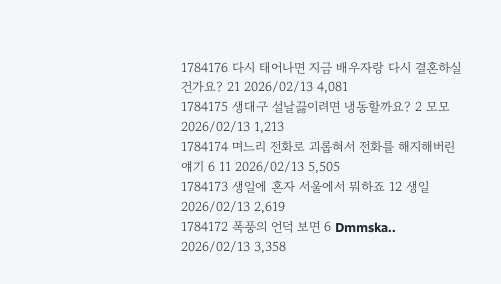1784176 다시 태어나면 지금 배우자랑 다시 결혼하실건가요? 21 2026/02/13 4,081
1784175 생대구 설날끓이려면 냉동할까요? 2 모모 2026/02/13 1,213
1784174 며느리 전화로 괴롭혀서 전화를 해지해버린 얘기 6 11 2026/02/13 5,505
1784173 생일에 혼자 서울에서 뭐하죠 12 생일 2026/02/13 2,619
1784172 폭풍의 언덕 보면 6 Dmmska.. 2026/02/13 3,358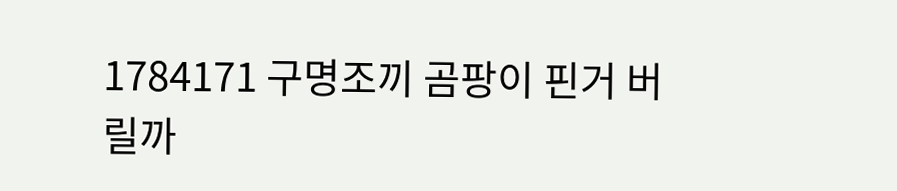1784171 구명조끼 곰팡이 핀거 버릴까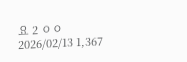요 2 ㅇㅇ 2026/02/13 1,367